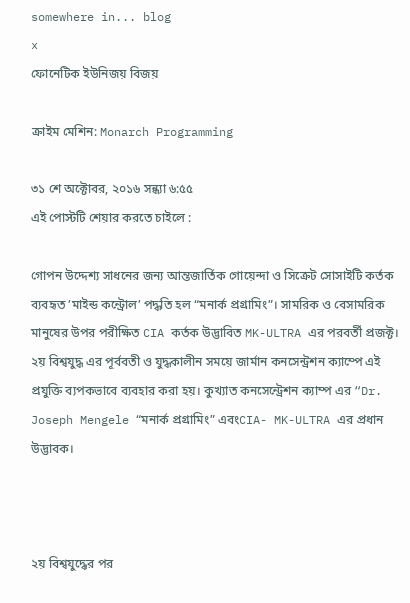somewhere in... blog
x
ফোনেটিক ইউনিজয় বিজয়

ক্রাইম মেশিন: Monarch Programming

৩১ শে অক্টোবর, ২০১৬ সন্ধ্যা ৬:৫৫
এই পোস্টটি শেয়ার করতে চাইলে :

গোপন উদ্দেশ্য সাধনের জন্য আন্তজার্তিক গোয়েন্দা ও সিক্রেট সোসাইটি কর্তক ব্যবহৃত ’মাইন্ড কন্ট্রোল’ পদ্ধতি হল “মনার্ক প্রগ্রামিং”। সামরিক ও বেসামরিক মানুষের উপর পরীক্ষিত CIA কর্তক উদ্ভাবিত MK-ULTRA এর পরবর্তী প্রজক্ট। ২য় বিশ্বযুদ্ধ এর পূর্ববতী ও যুদ্ধকালীন সময়ে জার্মান কনসেন্ট্রশন ক্যাম্পে এই প্রযুক্তি ব্যপকভাবে ব্যবহার করা হয়। কুখ্যাত কনসেন্ট্রেশন ক্যাম্প এর “Dr. Joseph Mengele “মনার্ক প্রগ্রামিং” এবংCIA- MK-ULTRA এর প্রধান উদ্ভাবক।



২য় বিশ্বযুদ্ধের পর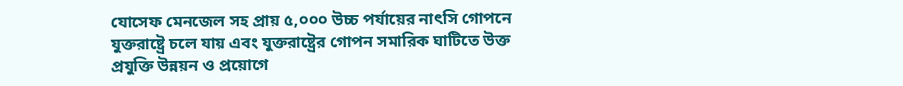যোসেফ মেনজেল সহ প্রায় ৫,০০০ উচ্চ পর্যায়ের নাৎসি গোপনে যুক্তরাষ্ট্রে চলে যায় এবং যুক্তরাষ্ট্রের গোপন সমারিক ঘাটিতে উক্ত প্রযুক্তি উন্নয়ন ও প্রয়োগে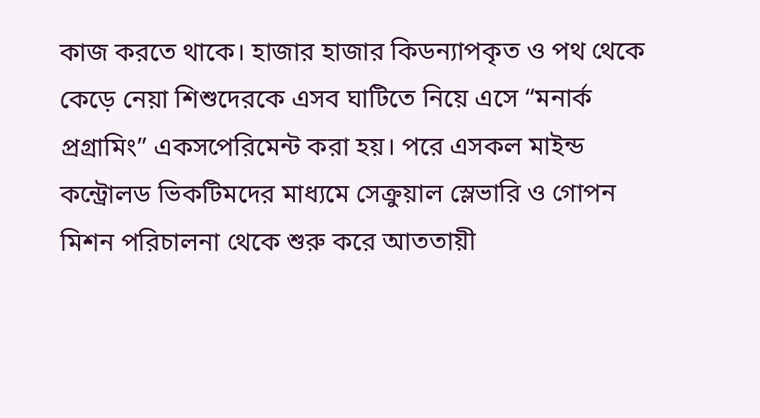কাজ করতে থাকে। হাজার হাজার কিডন্যাপকৃত ও পথ থেকে কেড়ে নেয়া শিশুদেরকে এসব ঘাটিতে নিয়ে এসে “মনার্ক প্রগ্রামিং” একসপেরিমেন্ট করা হয়। পরে এসকল মাইন্ড কন্ট্রোলড ভিকটিমদের মাধ্যমে সেক্রুয়াল স্লেভারি ও গোপন মিশন পরিচালনা থেকে শুরু করে আততায়ী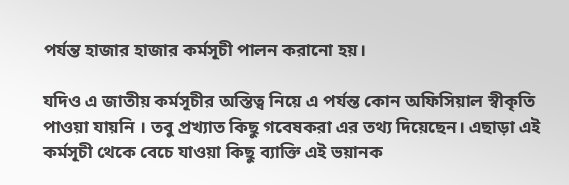পর্যন্ত হাজার হাজার কর্মসূচী পালন করানো হয়।

যদিও এ জাতীয় কর্মসূচীর অস্তিত্ব নিয়ে এ পর্যন্ত কোন অফিসিয়াল স্বীকৃতি পাওয়া যায়নি । তবু প্রখ্যাত কিছু গবেষকরা এর তথ্য দিয়েছেন। এছাড়া এই কর্মসূচী থেকে বেচে যাওয়া কিছু ব্যাক্তি এই ভয়ানক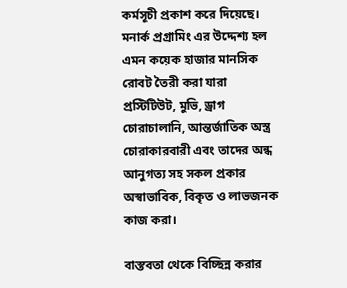কর্মসূচী প্রকাশ করে দিয়েছে। মনার্ক প্রগ্রামিং এর উদ্দেশ্য হল এমন কয়েক হাজার মানসিক রোবট তৈরী করা যারা প্রস্টিটিউট, মুভি, ড্রাগ চোরাচালানি, আন্তর্জাতিক অস্ত্র চোরাকারবারী এবং তাদের অন্ধ আনুগত্য সহ সকল প্রকার অস্বাভাবিক, বিকৃত ও লাভজনক কাজ করা।

বাস্তবতা থেকে বিচ্ছিন্ন করার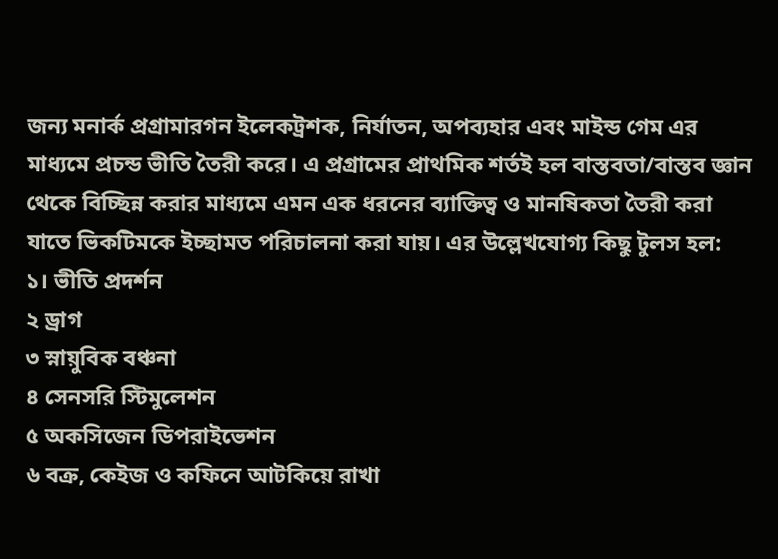জন্য মনার্ক প্রগ্রামারগন ইলেকট্রশক, নির্যাতন, অপব্যহার এবং মাইন্ড গেম এর মাধ্যমে প্রচন্ড ভীতি তৈরী করে। এ প্রগ্রামের প্রাথমিক শর্তই হল বাস্তবতা/বাস্তব জ্ঞান থেকে বিচ্ছিন্ন করার মাধ্যমে এমন এক ধরনের ব্যাক্তিত্ব ও মানষিকতা তৈরী করা যাতে ভিকটিমকে ইচ্ছামত পরিচালনা করা যায়। এর উল্লেখযোগ্য কিছু টুলস হল:
১। ভীতি প্রদর্শন
২ ড্রাগ
৩ স্নায়ুবিক বঞ্চনা
৪ সেনসরি স্টিমুলেশন
৫ অকসিজেন ডিপরাইভেশন
৬ বক্র, কেইজ ও কফিনে আটকিয়ে রাখা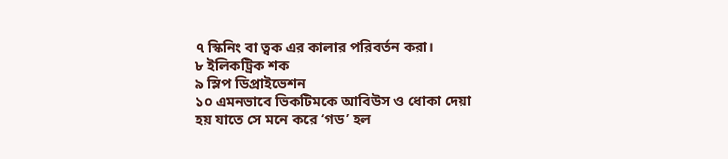৭ স্কিনিং বা ত্বক এর কালার পরিবর্তন করা।
৮ ইলিকট্রিক শক
৯ স্লিপ ডিপ্রাইভেশন
১০ এমনভাবে ভিকটিমকে আবিউস ও ধোকা দেয়া হয় যাতে সে মনে করে ‘গড’ হল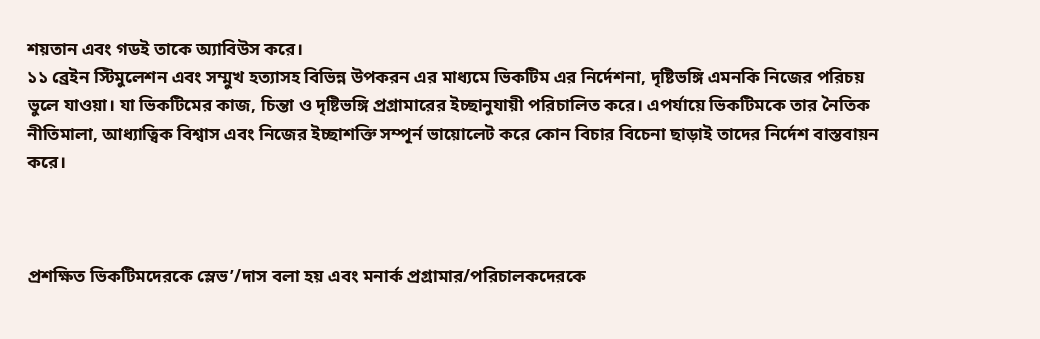শয়তান এবং গডই তাকে অ্যাবিউস করে।
১১ ব্রেইন স্টিমুলেশন এবং সম্মুখ হত্যাসহ বিভিন্ন উপকরন এর মাধ্যমে ভিকটিম এর নির্দেশনা, দৃষ্টিভঙ্গি এমনকি নিজের পরিচয় ভুলে যাওয়া। যা ভিকটিমের কাজ, চিন্তা ও দৃষ্টিভঙ্গি প্রগ্রামারের ইচ্ছানুযায়ী পরিচালিত করে। এপর্যায়ে ভিকটিমকে তার নৈতিক নীতিমালা, আধ্যাত্বিক বিশ্বাস এবং নিজের ইচ্ছাশক্তি সম্পূর্ন ভায়োলেট করে কোন বিচার বিচেনা ছাড়াই তাদের নির্দেশ বাস্তবায়ন করে।



প্রশক্ষিত ভিকটিমদেরকে স্লেভ’/দাস বলা হয় এবং মনার্ক প্রগ্রামার/পরিচালকদেরকে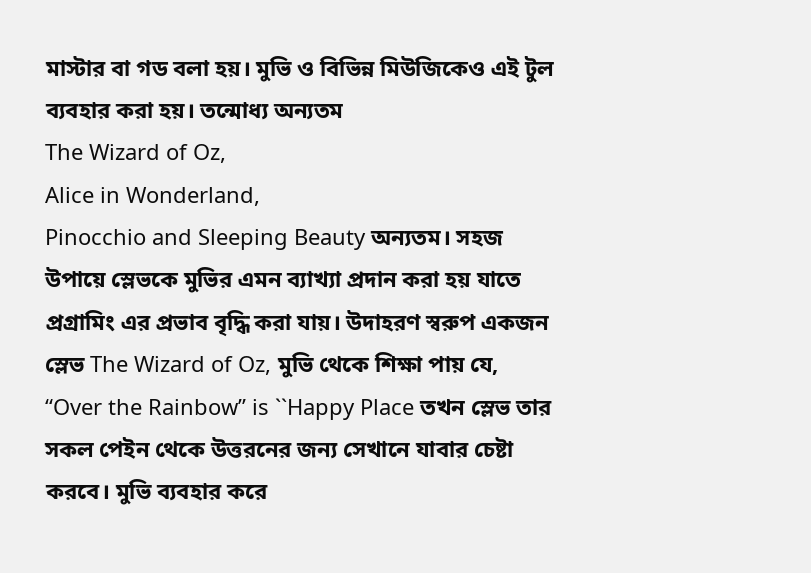মাস্টার বা গড বলা হয়। মুভি ও বিভিন্ন মিউজিকেও এই টুল ব্যবহার করা হয়। তন্মোধ্য অন্যতম
The Wizard of Oz,
Alice in Wonderland,
Pinocchio and Sleeping Beauty অন্যতম। সহজ উপায়ে স্লেভকে মুভির এমন ব্যাখ্যা প্রদান করা হয় যাতে প্রগ্রামিং এর প্রভাব বৃদ্ধি করা যায়। উদাহরণ স্বরুপ একজন স্লেভ The Wizard of Oz, মুভি থেকে শিক্ষা পায় যে, “Over the Rainbow” is ``Happy Place তখন স্লেভ তার সকল পেইন থেকে উত্তরনের জন্য সেখানে যাবার চেষ্টা করবে। মুভি ব্যবহার করে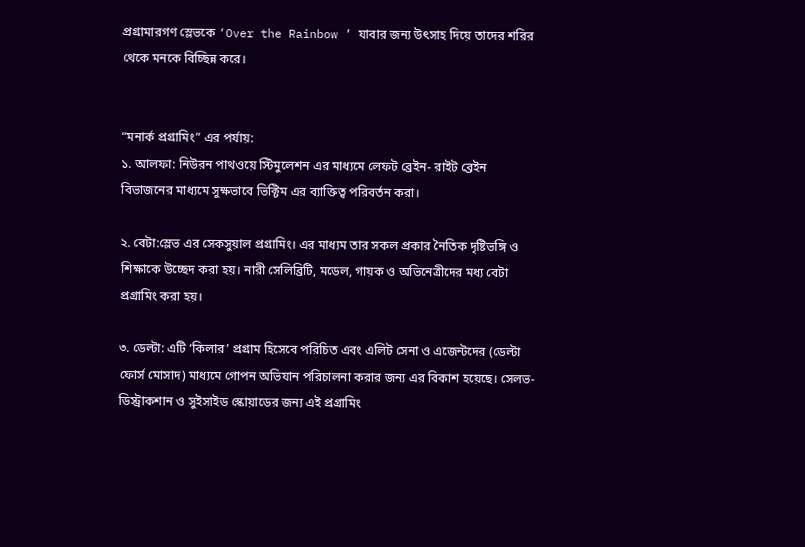প্রগ্রামারগণ স্লেভকে ‘Over the Rainbow ’ যাবার জন্য উৎসাহ দিয়ে তাদের শরির থেকে মনকে বিচ্ছিন্ন করে।


“মনার্ক প্রগ্রামিং” এর পর্যায়:
১. আলফা: নিউরন পাথওয়ে স্টিমুলেশন এর মাধ্যমে লেফট ব্রেইন- রাইট ব্রেইন বিভাজনের মাধ্যমে সুক্ষভাবে ভিক্টিম এর ব্যাক্তিত্ব পরিবর্তন করা।

২. বেটা:স্লেভ এর সেকসুয়াল প্রগ্রামিং। এর মাধ্যম তার সকল প্রকার নৈতিক দৃষ্টিভঙ্গি ও শিক্ষাকে উচ্ছেদ করা হয়। নারী সেলিব্রিটি, মডেল, গায়ক ও অভিনেত্রীদের মধ্য বেটা প্রগ্রামিং করা হয়।

৩. ডেল্টা: এটি ‘কিলার’ প্রগ্রাম হিসেবে পরিচিত এবং এলিট সেনা ও এজেন্টদের (ডেল্টা ফোর্স মোসাদ) মাধ্যমে গোপন অভিযান পরিচালনা করার জন্য এর বিকাশ হয়েছে। সেলভ- ডিস্ট্রাকশান ও সুইসাইড স্কোয়াডের জন্য এই প্রগ্রামিং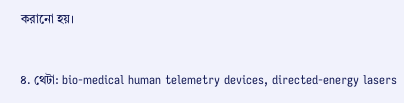করানো হয়।


৪. থেটা: bio-medical human telemetry devices, directed-energy lasers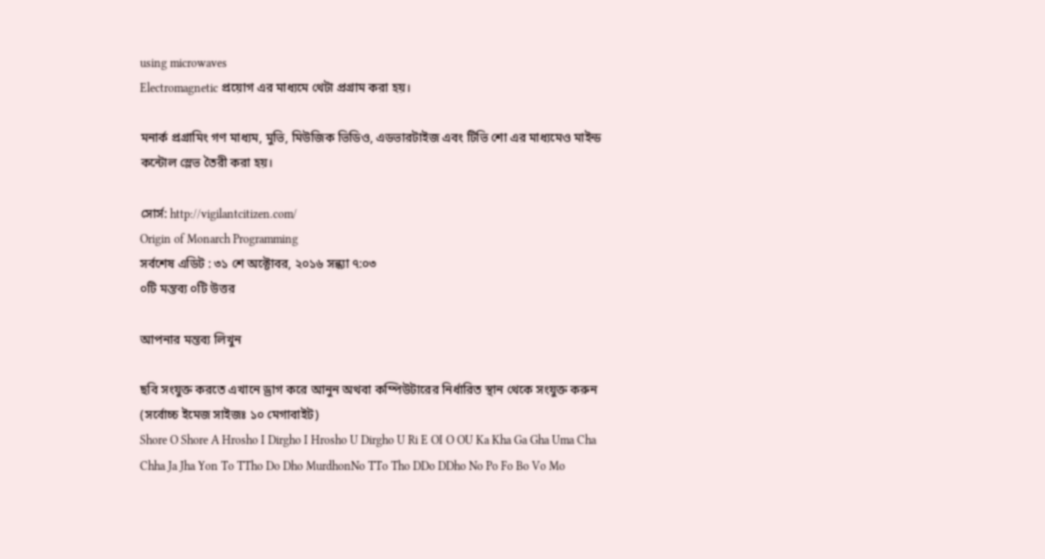using microwaves
Electromagnetic প্রয়োগ এর মাধ্যমে থেটা প্রগ্রাম করা হয়।

মনার্ক প্রগ্রামিং গণ মাধ্যম, মুভি, মিউজিক ভিডিও, এডভারটাইজ এবং টিভি শো এর মাধ্যমেও মাইন্ড কন্টোল স্লেভ তৈরী করা হয়।

সোর্স: http://vigilantcitizen.com/
Origin of Monarch Programming
সর্বশেষ এডিট : ৩১ শে অক্টোবর, ২০১৬ সন্ধ্যা ৭:০৩
০টি মন্তব্য ০টি উত্তর

আপনার মন্তব্য লিখুন

ছবি সংযুক্ত করতে এখানে ড্রাগ করে আনুন অথবা কম্পিউটারের নির্ধারিত স্থান থেকে সংযুক্ত করুন (সর্বোচ্চ ইমেজ সাইজঃ ১০ মেগাবাইট)
Shore O Shore A Hrosho I Dirgho I Hrosho U Dirgho U Ri E OI O OU Ka Kha Ga Gha Uma Cha Chha Ja Jha Yon To TTho Do Dho MurdhonNo TTo Tho DDo DDho No Po Fo Bo Vo Mo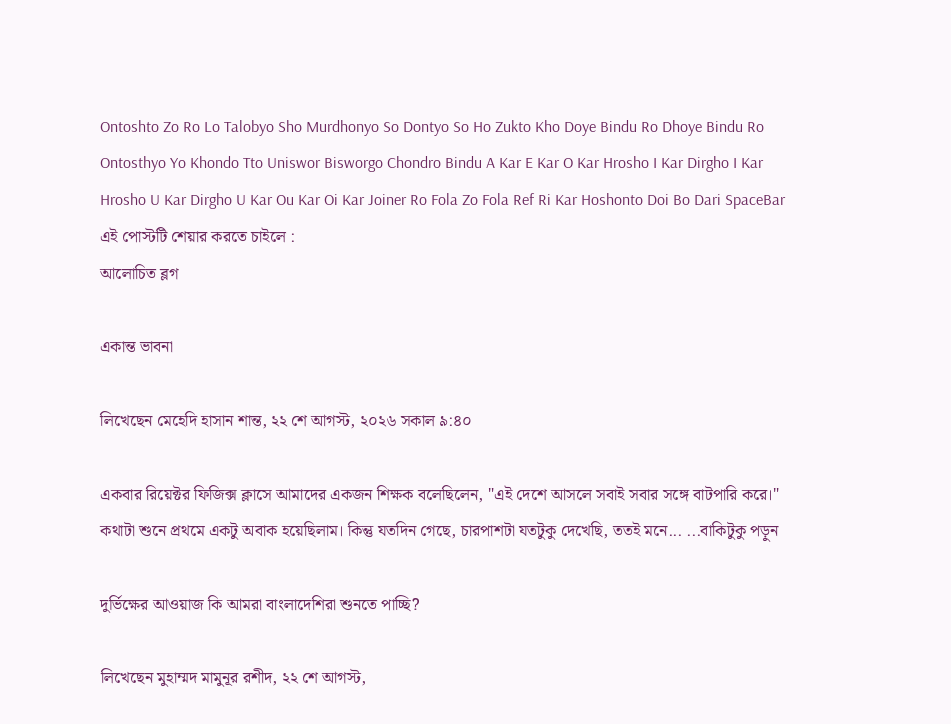Ontoshto Zo Ro Lo Talobyo Sho Murdhonyo So Dontyo So Ho Zukto Kho Doye Bindu Ro Dhoye Bindu Ro Ontosthyo Yo Khondo Tto Uniswor Bisworgo Chondro Bindu A Kar E Kar O Kar Hrosho I Kar Dirgho I Kar Hrosho U Kar Dirgho U Kar Ou Kar Oi Kar Joiner Ro Fola Zo Fola Ref Ri Kar Hoshonto Doi Bo Dari SpaceBar
এই পোস্টটি শেয়ার করতে চাইলে :
আলোচিত ব্লগ

একান্ত ভাবনা

লিখেছেন মেহেদি হাসান শান্ত, ২২ শে আগস্ট, ২০২৬ সকাল ৯:৪০

একবার রিয়েক্টর ফিজিক্স ক্লাসে আমাদের একজন শিক্ষক বলেছিলেন, "এই দেশে আসলে সবাই সবার সঙ্গে বাটপারি করে।" কথাটা শুনে প্রথমে একটু অবাক হয়েছিলাম। কিন্তু যতদিন গেছে, চারপাশটা যতটুকু দেখেছি, ততই মনে... ...বাকিটুকু পড়ুন

দুর্ভিক্ষের আওয়াজ কি আমরা বাংলাদেশিরা শুনতে পাচ্ছি?

লিখেছেন মুহাম্মদ মামুনূর রশীদ, ২২ শে আগস্ট,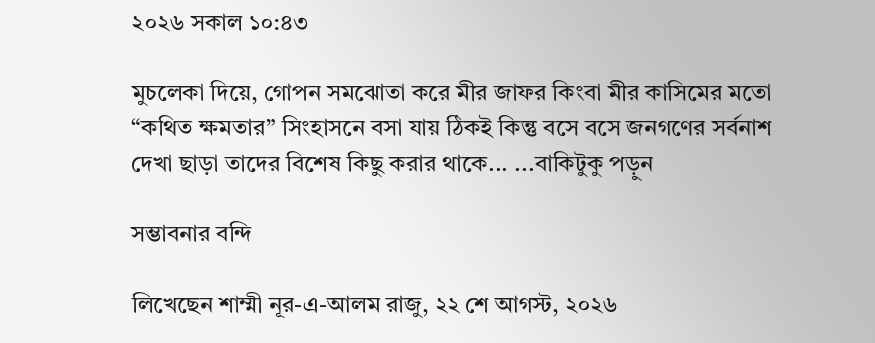২০২৬ সকাল ১০:৪৩

মুচলেকা দিয়ে, গোপন সমঝোতা করে মীর জাফর কিংবা মীর কাসিমের মতো “কথিত ক্ষমতার” সিংহাসনে বসা যায় ঠিকই কিন্তু বসে বসে জনগণের সর্বনাশ দেখা ছাড়া তাদের বিশেষ কিছু করার থাকে... ...বাকিটুকু পড়ুন

সম্ভাবনার বন্দি

লিখেছেন শাম্মী নূর-এ-আলম রাজু, ২২ শে আগস্ট, ২০২৬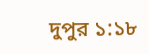দুপুর ১:১৮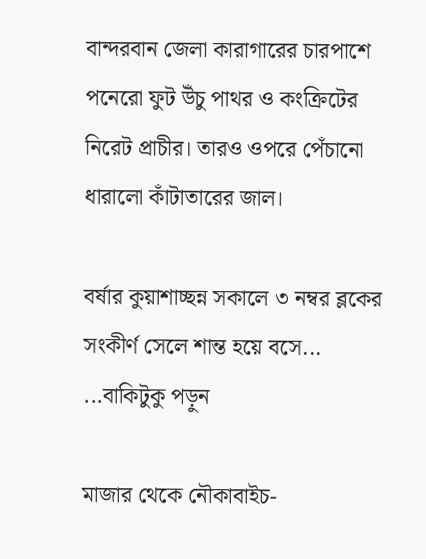বান্দরবান জেলা কারাগারের চারপাশে পনেরো ফুট উঁচু পাথর ও কংক্রিটের নিরেট প্রাচীর। তারও ওপরে পেঁচানো ধারালো কাঁটাতারের জাল।

বর্ষার কুয়াশাচ্ছন্ন সকালে ৩ নম্বর ব্লকের সংকীর্ণ সেলে শান্ত হয়ে বসে... ...বাকিটুকু পড়ুন

মাজার থেকে নৌকাবাইচ-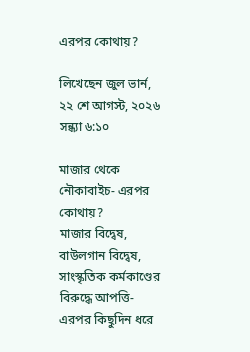এরপর কোথায়?

লিখেছেন জুল ভার্ন, ২২ শে আগস্ট, ২০২৬ সন্ধ্যা ৬:১০

মাজার থেকে নৌকাবাইচ- এরপর কোথায়?
মাজার বিদ্বেষ, বাউলগান বিদ্বেষ, সাংস্কৃতিক কর্মকাণ্ডের বিরুদ্ধে আপত্তি- এরপর কিছুদিন ধরে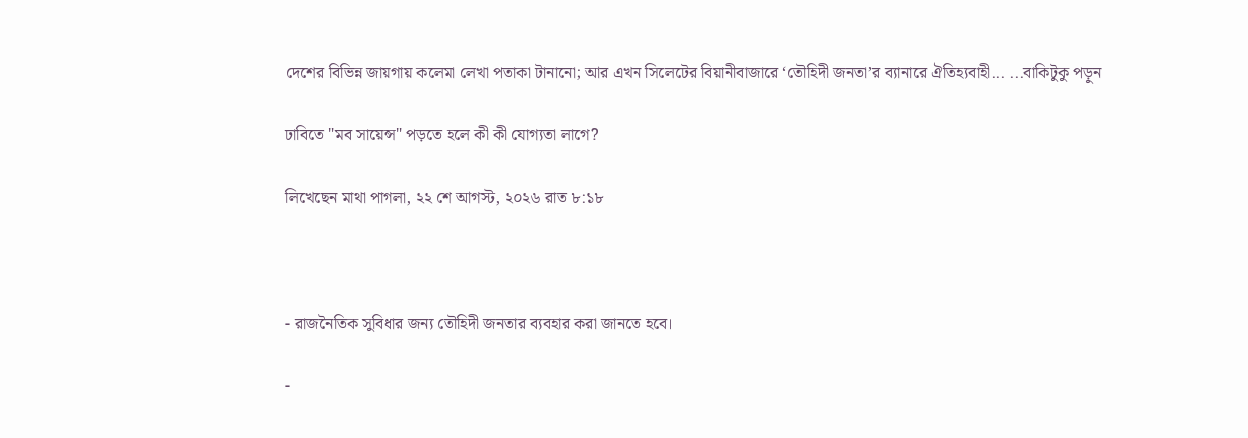দেশের বিভিন্ন জায়গায় কলেমা লেখা পতাকা টানানো; আর এখন সিলেটের বিয়ানীবাজারে ‘তৌহিদী জনতা’র ব্যানারে ঐতিহ্যবাহী... ...বাকিটুকু পড়ুন

ঢাবিতে "মব সায়েন্স" পড়তে হলে কী কী যোগ্যতা লাগে?

লিখেছেন মাথা পাগলা, ২২ শে আগস্ট, ২০২৬ রাত ৮:১৮



- রাজনৈতিক সুবিধার জন্য তৌহিদী জনতার ব্যবহার করা জানতে হবে।

-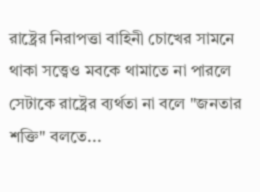রাষ্ট্রের নিরাপত্তা বাহিনী চোখের সামনে থাকা সত্ত্বেও মবকে থামাতে না পারলে সেটাকে রাষ্ট্রের ব্যর্থতা না বলে "জনতার শক্তি" বলতে...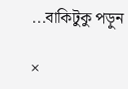...বাকিটুকু পড়ুন

×